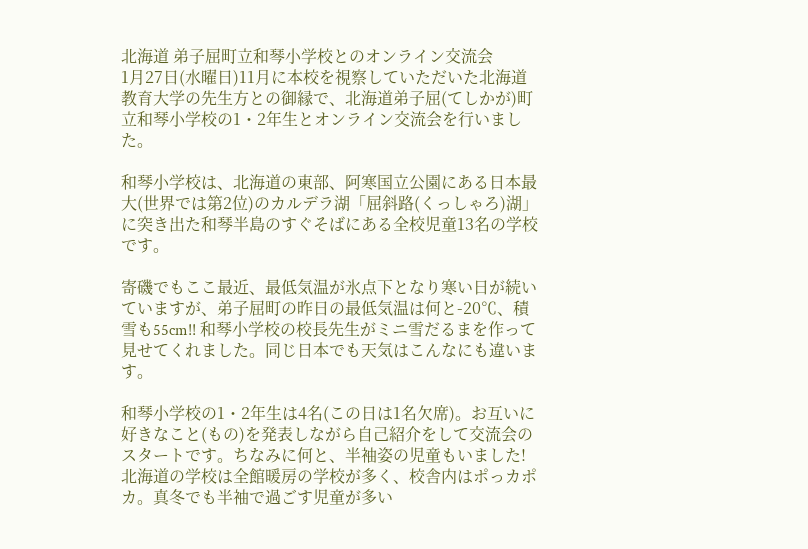北海道 弟子屈町立和琴小学校とのオンライン交流会
1月27日(水曜日)11月に本校を視察していただいた北海道教育大学の先生方との御縁で、北海道弟子屈(てしかが)町立和琴小学校の1・2年生とオンライン交流会を行いました。

和琴小学校は、北海道の東部、阿寒国立公園にある日本最大(世界では第2位)のカルデラ湖「屈斜路(くっしゃろ)湖」に突き出た和琴半島のすぐそばにある全校児童13名の学校です。

寄磯でもここ最近、最低気温が氷点下となり寒い日が続いていますが、弟子屈町の昨日の最低気温は何と-20℃、積雪も55cm!! 和琴小学校の校長先生がミニ雪だるまを作って見せてくれました。同じ日本でも天気はこんなにも違います。

和琴小学校の1・2年生は4名(この日は1名欠席)。お互いに好きなこと(もの)を発表しながら自己紹介をして交流会のスタートです。ちなみに何と、半袖姿の児童もいました! 北海道の学校は全館暖房の学校が多く、校舎内はポっカポカ。真冬でも半袖で過ごす児童が多い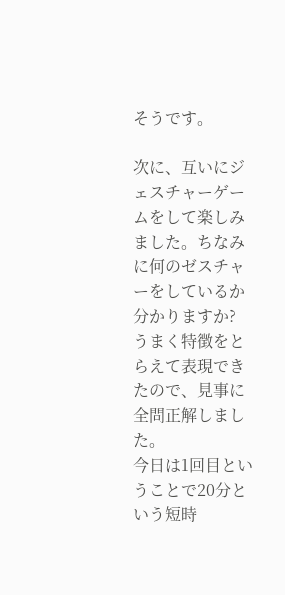そうです。

次に、互いにジェスチャーゲームをして楽しみました。ちなみに何のゼスチャーをしているか分かりますか? うまく特徴をとらえて表現できたので、見事に全問正解しました。
今日は1回目ということで20分という短時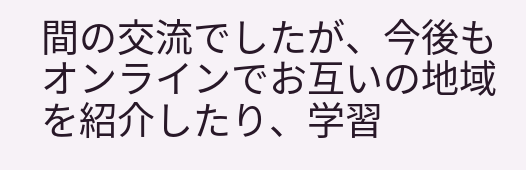間の交流でしたが、今後もオンラインでお互いの地域を紹介したり、学習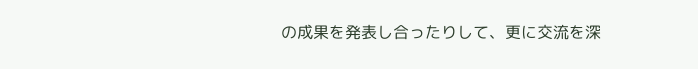の成果を発表し合ったりして、更に交流を深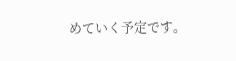めていく予定です。